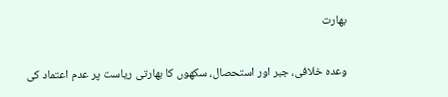بھارت

وعدہ خلافی، جبر اور استحصال، سکھوں کا بھارتی ریاست پر عدم اعتماد کی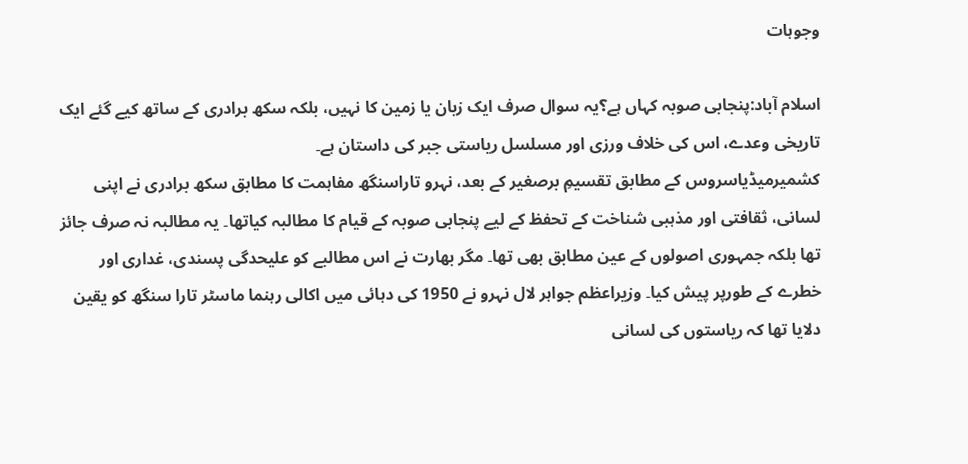وجوہات

اسلام آباد:پنجابی صوبہ کہاں ہے؟یہ سوال صرف ایک زبان یا زمین کا نہیں، بلکہ سکھ برادری کے ساتھ کیے گئے ایک تاریخی وعدے، اس کی خلاف ورزی اور مسلسل ریاستی جبر کی داستان ہے۔
کشمیرمیڈیاسروس کے مطابق تقسیمِ برصغیر کے بعد، نہرو تاراسنگھ مفاہمت کا مطابق سکھ برادری نے اپنی لسانی، ثقافتی اور مذہبی شناخت کے تحفظ کے لیے پنجابی صوبہ کے قیام کا مطالبہ کیاتھا۔ یہ مطالبہ نہ صرف جائز تھا بلکہ جمہوری اصولوں کے عین مطابق بھی تھا۔ مگر بھارت نے اس مطالبے کو علیحدگی پسندی، غداری اور خطرے کے طورپر پیش کیا۔ وزیراعظم جواہر لال نہرو نے 1950 کی دہائی میں اکالی رہنما ماسٹر تارا سنگھ کو یقین دلایا تھا کہ ریاستوں کی لسانی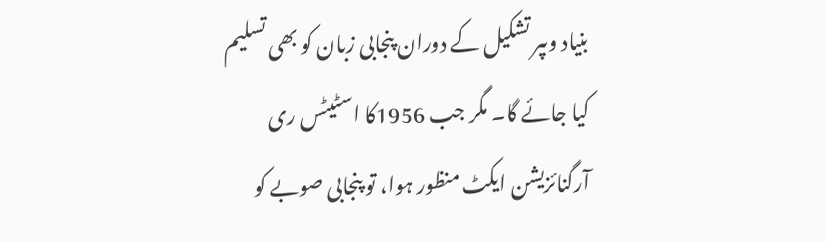بنیاد وںپر تشکیل کے دوران پنجابی زبان کو بھی تسلیم کیا جائے گا۔ مگر جب 1956کا اسٹیٹس ری آرگنائزیشن ایکٹ منظور ہوا، تو پنجابی صوبے کو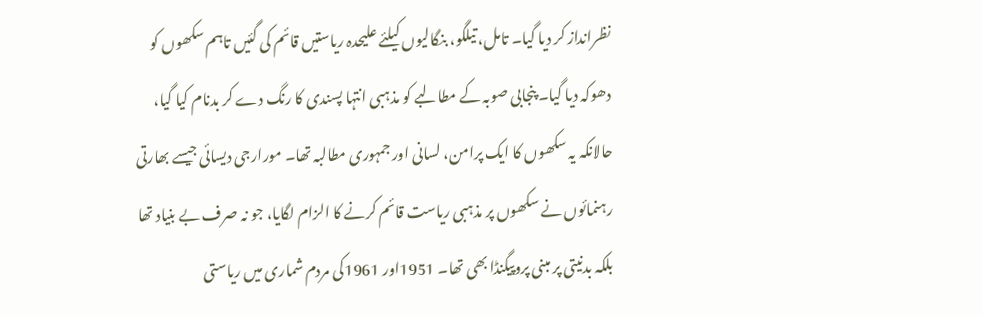نظرانداز کر دیا گیا۔ تامل، تیلگو، بنگالیوں کیلئے علیحدہ ریاستیں قائم کی گئیں تاہم سکھوں کو دھوکہ دیا گیا۔ پنجابی صوبہ کے مطالبے کو مذہبی انتہا پسندی کا رنگ دے کر بدنام کیا گیا، حالانکہ یہ سکھوں کا ایک پرامن، لسانی اور جمہوری مطالبہ تھا۔ مورارجی دیسائی جیسے بھارتی رہنمائوں نے سکھوں پر مذہبی ریاست قائم کرنے کا الزام لگایا، جو نہ صرف بے بنیاد تھا بلکہ بدنیتی پر مبنی پروپیگنڈا بھی تھا۔ 1951اور 1961کی مردم شماری میں ریاستی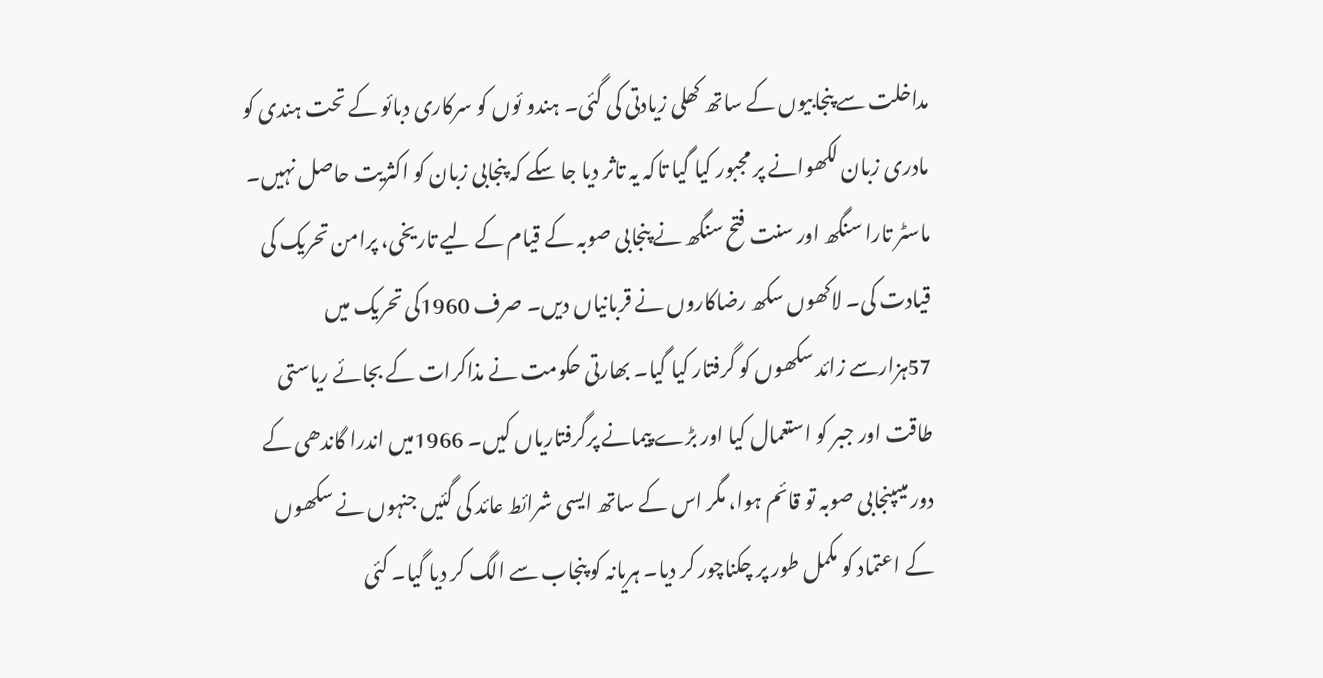مداخلت سے پنجابیوں کے ساتھ کھلی زیادتی کی گئی۔ ہندو ئوں کو سرکاری دبائو کے تحت ہندی کو مادری زبان لکھوانے پر مجبور کیا گیا تاکہ یہ تاثر دیا جا سکے کہ پنجابی زبان کو اکثریت حاصل نہیں۔ ماسٹر تارا سنگھ اور سنت فتح سنگھ نے پنجابی صوبہ کے قیام کے لیے تاریخی، پرامن تحریک کی قیادت کی۔ لاکھوں سکھ رضاکاروں نے قربانیاں دیں۔ صرف 1960کی تحریک میں 57ہزارسے زائد سکھوں کو گرفتار کیا گیا۔ بھارتی حکومت نے مذاکرات کے بجائے ریاستی طاقت اور جبر کو استعمال کیا اور بڑے پیمانے پرگرفتاریاں کیں۔ 1966میں اندرا گاندھی کے دور میںپنجابی صوبہ تو قائم ہوا، مگر اس کے ساتھ ایسی شرائط عائد کی گئیں جنہوں نے سکھوں کے اعتماد کو مکمل طور پر چکناچور کر دیا۔ ہریانہ کو پنجاب سے الگ کر دیا گیا۔ کئی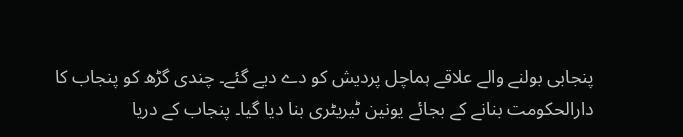پنجابی بولنے والے علاقے ہماچل پردیش کو دے دیے گئے۔ چندی گڑھ کو پنجاب کا دارالحکومت بنانے کے بجائے یونین ٹیریٹری بنا دیا گیا۔ پنجاب کے دریا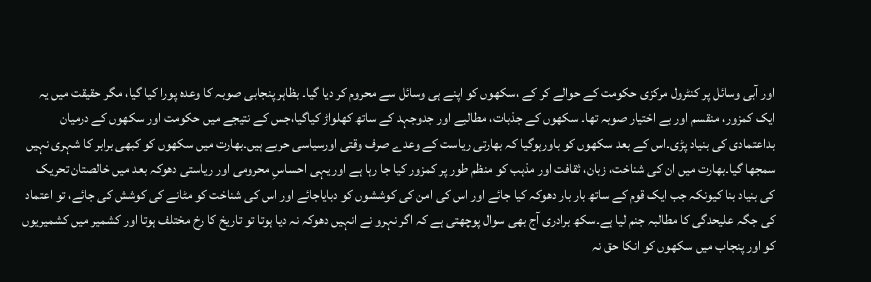اور آبی وسائل پر کنٹرول مرکزی حکومت کے حوالے کر کے ،سکھوں کو اپنے ہی وسائل سے محروم کر دیا گیا۔ بظاہر پنجابی صوبہ کا وعدہ پورا کیا گیا، مگر حقیقت میں یہ ایک کمزور، منقسم اور بے اختیار صوبہ تھا۔ سکھوں کے جذبات، مطالبے اور جدوجہد کے ساتھ کھلواڑ کیاگیا،جس کے نتیجے میں حکومت اور سکھوں کے درمیان بداعتمادی کی بنیاد پڑی۔اس کے بعد سکھوں کو باورہوگیا کہ بھارتی ریاست کے وعدے صرف وقتی اورسیاسی حربے ہیں۔بھارت میں سکھوں کو کبھی برابر کا شہری نہیں سمجھا گیا۔بھارت میں ان کی شناخت، زبان، ثقافت اور مذہب کو منظم طور پر کمزور کیا جا رہا ہے اور یہی احساسِ محرومی اور ریاستی دھوکہ بعد میں خالصتان تحریک کی بنیاد بنا کیونکہ جب ایک قوم کے ساتھ بار بار دھوکہ کیا جائے اور اس کی امن کی کوششوں کو دبایاجائے اور اس کی شناخت کو مٹانے کی کوشش کی جائے، تو اعتماد کی جگہ علیحدگی کا مطالبہ جنم لیا ہے۔سکھ برادری آج بھی سوال پوچھتی ہے کہ اگر نہرو نے انہیں دھوکہ نہ دیا ہوتا تو تاریخ کا رخ مختلف ہوتا اور کشمیر میں کشمیریوں کو اور پنجاب میں سکھوں کو انکا حق نہ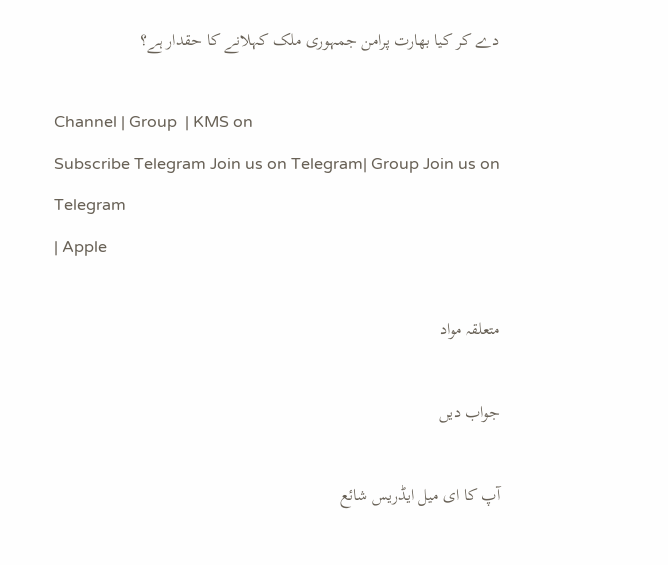دے کر کیا بھارت پرامن جمہوری ملک کہلانے کا حقدار ہے؟

Channel | Group  | KMS on
Subscribe Telegram Join us on Telegram| Group Join us on Telegram
| Apple

متعلقہ مواد

جواب دیں

آپ کا ای میل ایڈریس شائع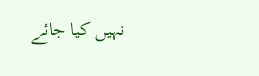نہیں کیا جائے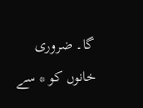گا۔ ضروری خانوں کو * سے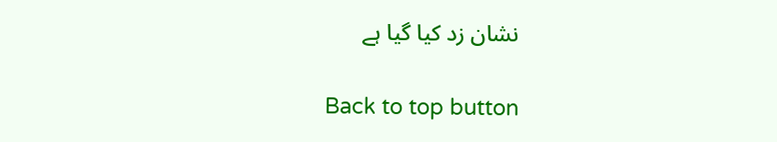نشان زد کیا گیا ہے

Back to top button